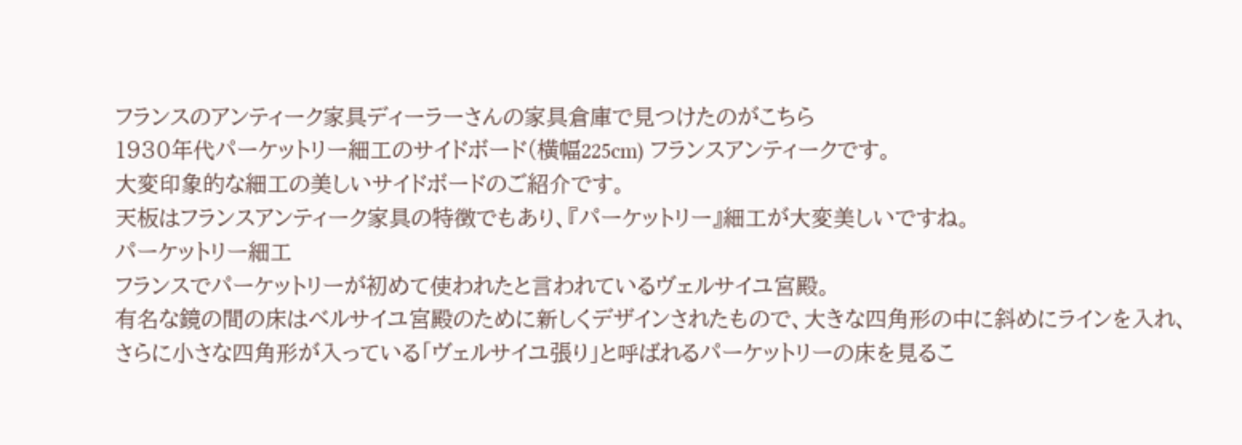フランスのアンティーク家具ディーラーさんの家具倉庫で見つけたのがこちら
1930年代パーケットリー細工のサイドボード(横幅225cm) フランスアンティークです。
大変印象的な細工の美しいサイドボードのご紹介です。
天板はフランスアンティーク家具の特徴でもあり、『パーケットリー』細工が大変美しいですね。
パーケットリー細工
フランスでパーケットリーが初めて使われたと言われているヴェルサイユ宮殿。
有名な鏡の間の床はベルサイユ宮殿のために新しくデザインされたもので、大きな四角形の中に斜めにラインを入れ、
さらに小さな四角形が入っている「ヴェルサイユ張り」と呼ばれるパーケットリーの床を見るこ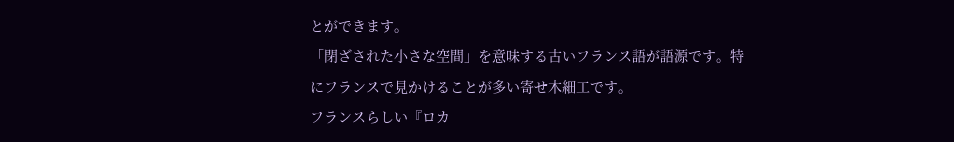とができます。
「閉ざされた小さな空間」を意味する古いフランス語が語源です。特にフランスで見かけることが多い寄せ木細工です。
フランスらしい『ロカ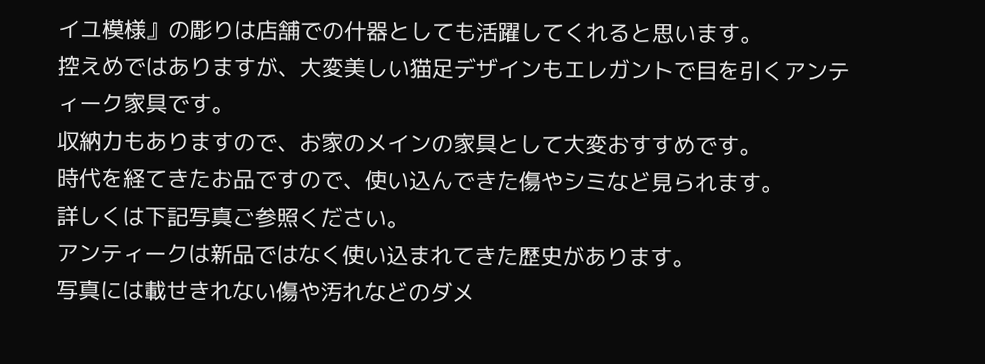イユ模様』の彫りは店舗での什器としても活躍してくれると思います。
控えめではありますが、大変美しい猫足デザインもエレガントで目を引くアンティーク家具です。
収納力もありますので、お家のメインの家具として大変おすすめです。
時代を経てきたお品ですので、使い込んできた傷やシミなど見られます。
詳しくは下記写真ご参照ください。
アンティークは新品ではなく使い込まれてきた歴史があります。
写真には載せきれない傷や汚れなどのダメ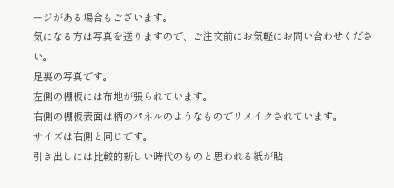ージがある場合もございます。
気になる方は写真を送りますので、ご注文前にお気軽にお問い合わせください。
足裏の写真です。
左側の棚板には布地が張られています。
右側の棚板表面は柄のパネルのようなものでリメイクされています。
サイズは右側と同じです。
引き出しには比較的新しい時代のものと思われる紙が貼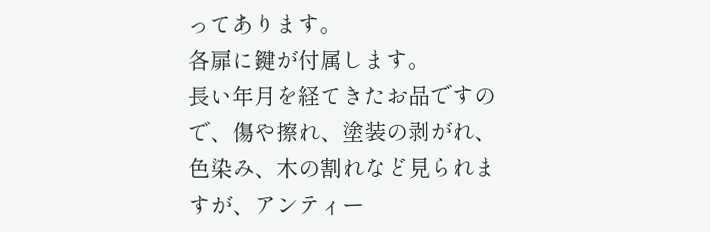ってあります。
各扉に鍵が付属します。
長い年月を経てきたお品ですので、傷や擦れ、塗装の剥がれ、色染み、木の割れなど見られますが、アンティー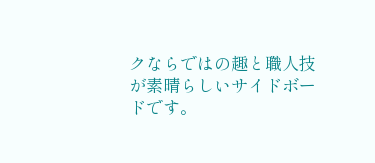クならではの趣と職人技が素晴らしいサイドボードです。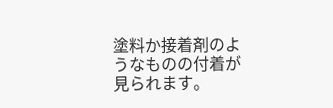塗料か接着剤のようなものの付着が見られます。